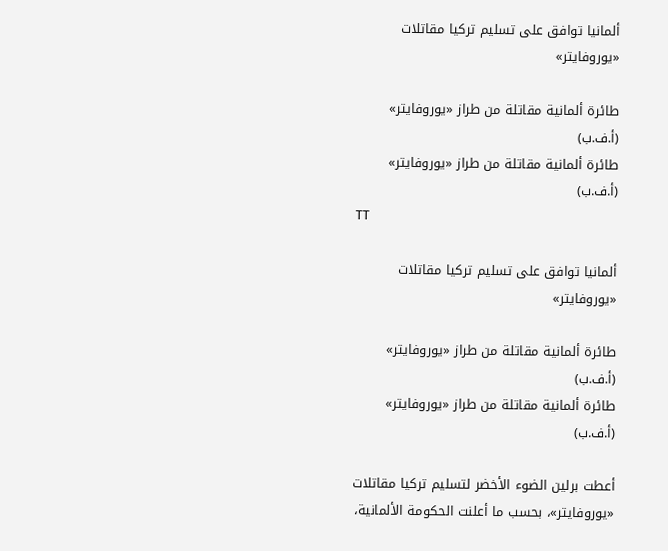ألمانيا توافق على تسليم تركيا مقاتلات «يوروفايتر»

طائرة ألمانية مقاتلة من طراز «يوروفايتر» (أ.ف.ب)
طائرة ألمانية مقاتلة من طراز «يوروفايتر» (أ.ف.ب)
TT

ألمانيا توافق على تسليم تركيا مقاتلات «يوروفايتر»

طائرة ألمانية مقاتلة من طراز «يوروفايتر» (أ.ف.ب)
طائرة ألمانية مقاتلة من طراز «يوروفايتر» (أ.ف.ب)

أعطت برلين الضوء الأخضر لتسليم تركيا مقاتلات «يوروفايتر»، بحسب ما أعلنت الحكومة الألمانية،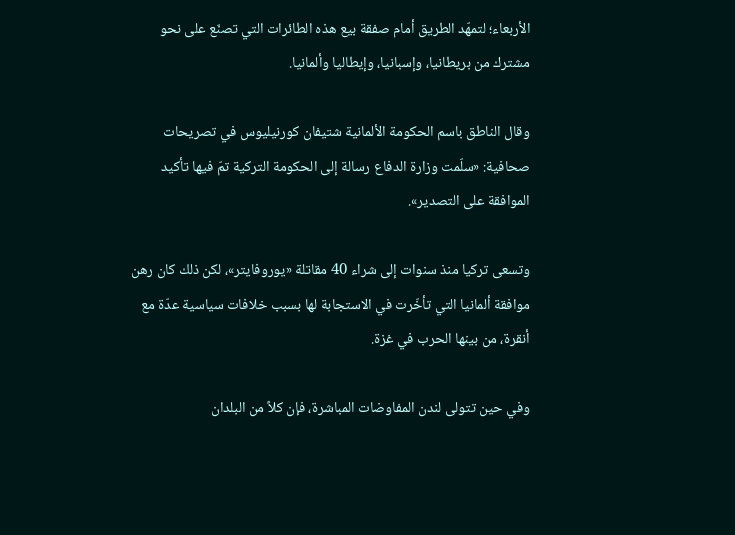الأربعاء؛ لتمهّد الطريق أمام صفقة بيع هذه الطائرات التي تصنّع على نحو مشترك من بريطانيا، وإسبانيا، وإيطاليا وألمانيا.

وقال الناطق باسم الحكومة الألمانية شتيفان كورنيليوس في تصريحات صحافية: «سلّمت وزارة الدفاع رسالة إلى الحكومة التركية تمّ فيها تأكيد الموافقة على التصدير».

وتسعى تركيا منذ سنوات إلى شراء 40 مقاتلة «يوروفايتر»، لكن ذلك كان رهن موافقة ألمانيا التي تأخّرت في الاستجابة لها بسبب خلافات سياسية عدّة مع أنقرة، من بينها الحرب في غزة.

وفي حين تتولى لندن المفاوضات المباشرة، فإن كلاً من البلدان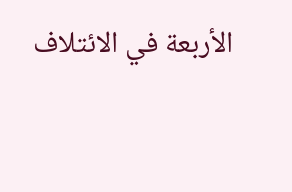الأربعة في الائتلاف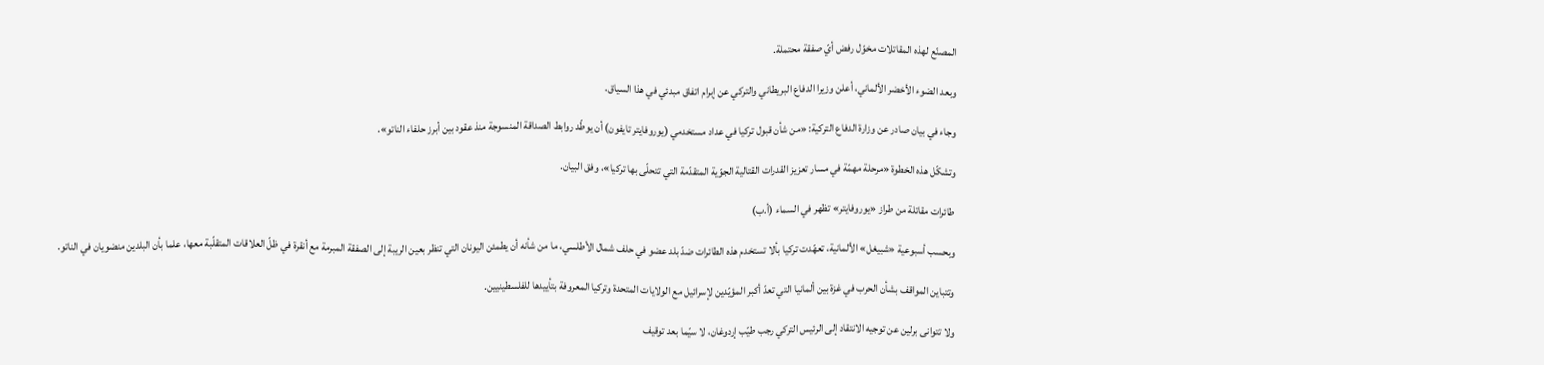المصنّع لهذه المقاتلات مخوّل رفض أيّ صفقة محتملة.

وبعد الضوء الأخضر الألماني، أعلن وزيرا الدفاع البريطاني والتركي عن إبرام اتفاق مبدئي في هذا السياق.

وجاء في بيان صادر عن وزارة الدفاع التركية: «من شأن قبول تركيا في عداد مستخدمي (يوروفايتر تايفون) أن يوطّد روابط الصداقة المنسوجة منذ عقود بين أبرز حلفاء الناتو».

وتشكّل هذه الخطوة «مرحلة مهمّة في مسار تعزيز القدرات القتالية الجوّية المتقدّمة التي تتحلّى بها تركيا»، وفق البيان.

طائرات مقاتلة من طراز «يوروفايتر» تظهر في السماء (أ.ب)

وبحسب أسبوعية «شبيغل» الألمانية، تعهّدت تركيا بألا تستخدم هذه الطائرات ضدّ بلد عضو في حلف شمال الأطلسي، ما من شأنه أن يطمئن اليونان التي تنظر بعين الريبة إلى الصفقة المبرمة مع أنقرة في ظلّ العلاقات المتقلّبة معها، علما بأن البلدين منضويان في الناتو.

وتتباين المواقف بشأن الحرب في غزة بين ألمانيا التي تعدّ أكبر المؤيّدين لإسرائيل مع الولايات المتحدة وتركيا المعروفة بتأييدها للفلسطينيين.

ولا تتوانى برلين عن توجيه الانتقاد إلى الرئيس التركي رجب طيّب إردوغان، لا سيّما بعد توقيف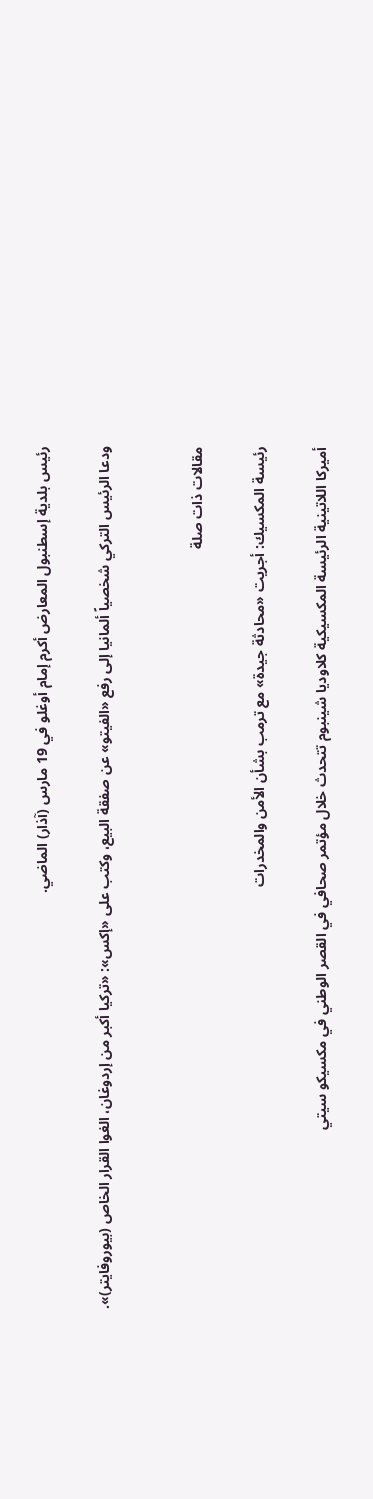رئيس بلدية إسطنبول المعارض أكرم إمام أوغلو في 19 مارس (آذار) الماضي.

ودعا الرئيس التركي شخصياً ألمانيا إلى رفع «الفيتو» عن صفقة البيع، وكتب على «إكس»: «تركيا أكبر من إردوغان، الغوا القرار الخاص (بيوروفايتر)».


مقالات ذات صلة

رئيسة المكسيك: أجريت «محادثة جيدة» مع ترمب بشأن الأمن والمخدرات

أميركا اللاتينية الرئيسة المكسيكية كلاوديا شينبوم تتحدث خلال مؤتمر صحافي في القصر الوطني في مكسيكو سيتي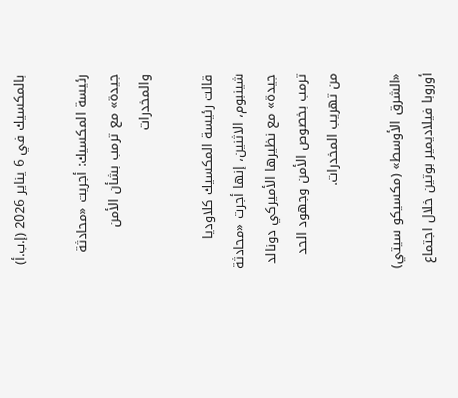بالمكسيك في 6 يناير 2026 (إ.ب.أ)

رئيسة المكسيك: أجريت «محادثة جيدة» مع ترمب بشأن الأمن والمخدرات

قالت رئيسة المكسيك كلاوديا شينبوم، الاثنين، إنها أجرت «محادثة جيدة» مع نظيرها الأميركي ‌دونالد ترمب ‌بخصوص ‌الأمن وجهود الحد من ‌تهريب المخدرات.

«الشرق الأوسط» (مكسيكو سيتي)
أوروبا فيلاديمير بوتين خلال اجتماع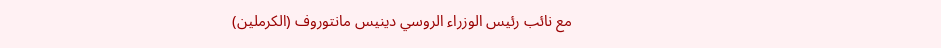مع نائب رئيس الوزراء الروسي دينيس مانتوروف (الكرملين)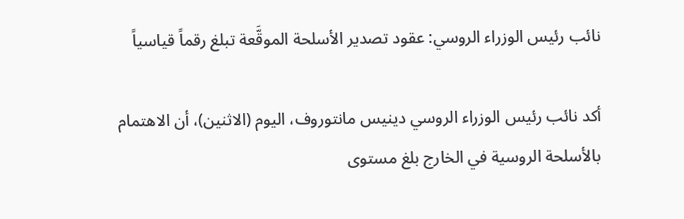نائب رئيس الوزراء الروسي: عقود تصدير الأسلحة الموقَّعة تبلغ رقماً قياسياً

أكد نائب رئيس الوزراء الروسي دينيس مانتوروف، اليوم (الاثنين)، أن الاهتمام بالأسلحة الروسية في الخارج بلغ مستوى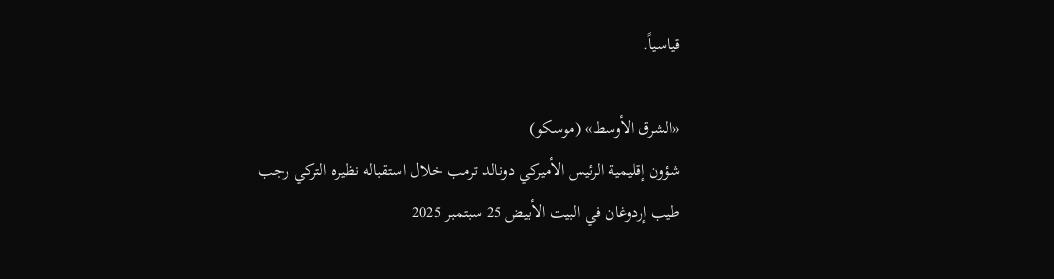قياسياً.

«الشرق الأوسط» (موسكو)
شؤون إقليمية الرئيس الأميركي دونالد ترمب خلال استقباله نظيره التركي رجب طيب إردوغان في البيت الأبيض 25 سبتمبر 2025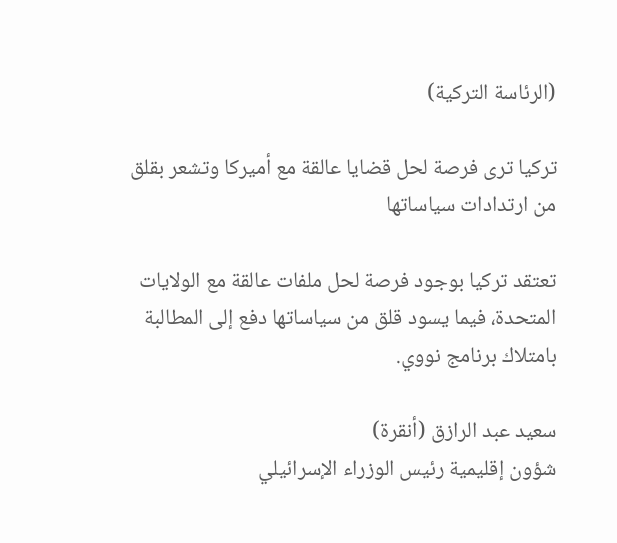(الرئاسة التركية)

تركيا ترى فرصة لحل قضايا عالقة مع أميركا وتشعر بقلق من ارتدادات سياساتها

تعتقد تركيا بوجود فرصة لحل ملفات عالقة مع الولايات المتحدة، فيما يسود قلق من سياساتها دفع إلى المطالبة بامتلاك برنامج نووي.

سعيد عبد الرازق (أنقرة)
شؤون إقليمية رئيس الوزراء الإسرائيلي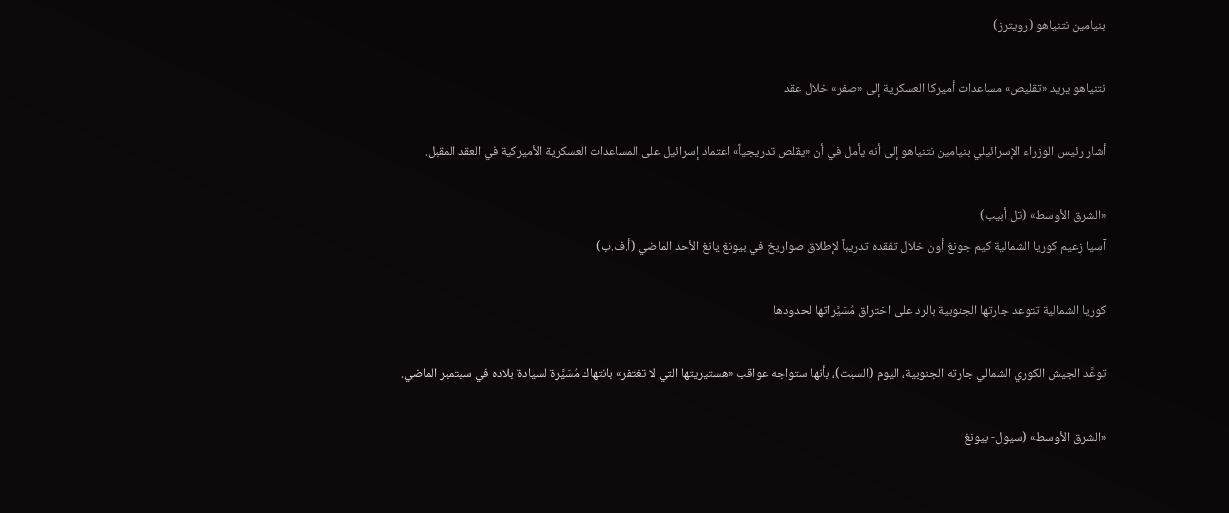بنيامين نتنياهو (رويترز)

نتنياهو يريد «تقليص» مساعدات أميركا العسكرية إلى «صفر» خلال عقد

أشار رئيس الوزراء الإسرائيلي بنيامين نتنياهو إلى أنه يأمل في أن «يقلص تدريجياً» اعتماد إسرائيل على المساعدات العسكرية الأميركية في العقد المقبل.

«الشرق الأوسط» (تل أبيب)
آسيا زعيم كوريا الشمالية كيم جونغ أون خلال تفقده تدريباً لإطلاق صواريخ في بيونغ يانغ الأحد الماضي (أ.ف.ب)

كوريا الشمالية تتوعد جارتها الجنوبية بالرد على اختراق مُسَيَّراتها لحدودها

توعَّد الجيش الكوري الشمالي جارته الجنوبية، اليوم (السبت)، بأنها ستواجه عواقب «هستيريتها التي لا تغتفر» بانتهاك مُسَيَّرة لسيادة بلاده في سبتمبر الماضي.

«الشرق الأوسط» (سيول- بيونغ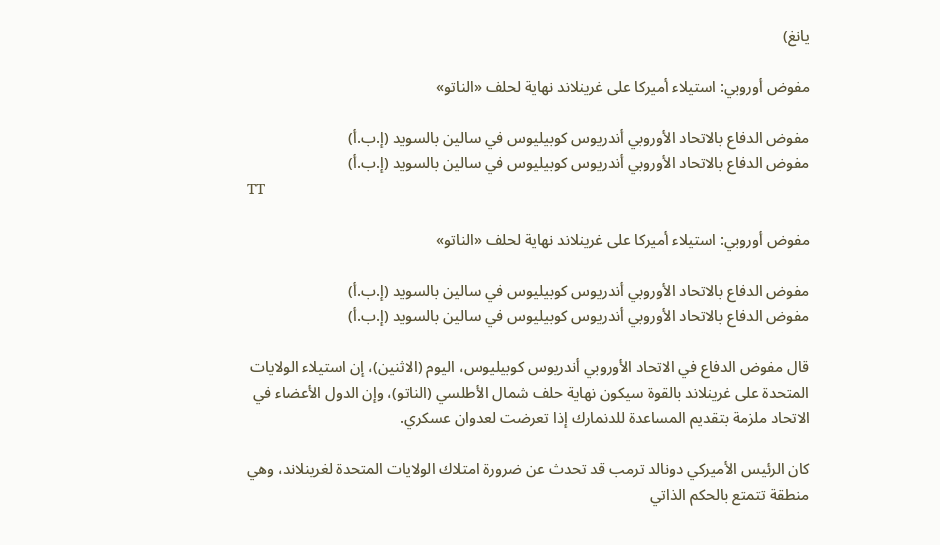يانغ)

مفوض أوروبي: استيلاء أميركا على غرينلاند نهاية لحلف «الناتو»

مفوض الدفاع بالاتحاد الأوروبي أندريوس كوبيليوس في سالين بالسويد (إ.ب.أ)
مفوض الدفاع بالاتحاد الأوروبي أندريوس كوبيليوس في سالين بالسويد (إ.ب.أ)
TT

مفوض أوروبي: استيلاء أميركا على غرينلاند نهاية لحلف «الناتو»

مفوض الدفاع بالاتحاد الأوروبي أندريوس كوبيليوس في سالين بالسويد (إ.ب.أ)
مفوض الدفاع بالاتحاد الأوروبي أندريوس كوبيليوس في سالين بالسويد (إ.ب.أ)

قال مفوض الدفاع في الاتحاد الأوروبي أندريوس كوبيليوس، اليوم (الاثنين)، إن استيلاء الولايات المتحدة على غرينلاند بالقوة سيكون نهاية حلف شمال الأطلسي (الناتو)، وإن الدول الأعضاء في الاتحاد ملزمة بتقديم المساعدة للدنمارك إذا تعرضت لعدوان عسكري.

كان الرئيس الأميركي ‌دونالد ترمب ‌قد تحدث عن ‌ضرورة امتلاك الولايات المتحدة لغرينلاند، ‌وهي منطقة تتمتع بالحكم الذاتي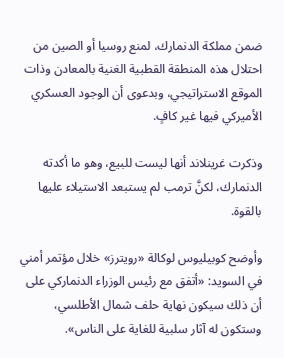ضمن مملكة الدنمارك، لمنع روسيا أو الصين من احتلال هذه المنطقة القطبية الغنية بالمعادن وذات الموقع الاستراتيجي، وبدعوى أن الوجود العسكري الأميركي فيها غير كافٍ.

وذكرت غرينلاند أنها ليست للبيع، ‌وهو ما أكدته الدنمارك، لكنَّ ترمب لم يستبعد الاستيلاء عليها بالقوة.

وأوضح كوبيليوس لوكالة «رويترز» خلال مؤتمر أمني في السويد: «أتفق مع رئيس الوزراء الدنماركي على أن ذلك سيكون نهاية حلف شمال الأطلسي، وستكون له آثار سلبية للغاية على الناس».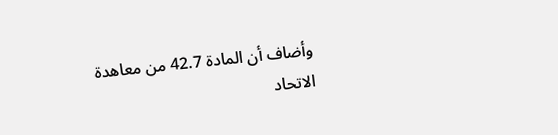وأضاف أن المادة 42.7 من معاهدة الاتحاد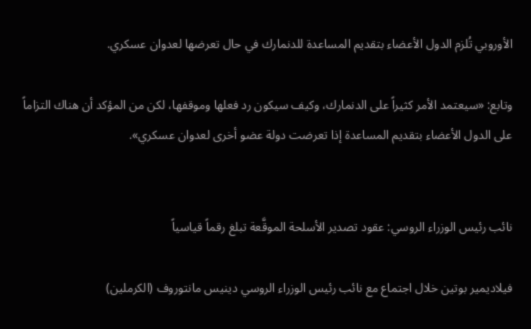الأوروبي تُلزم الدول الأعضاء بتقديم المساعدة للدنمارك في حال تعرضها لعدوان عسكري.

وتابع: «سيعتمد الأمر كثيراً على الدنمارك، وكيف سيكون رد فعلها وموقفها، لكن من المؤكد أن هناك التزاماً على الدول الأعضاء بتقديم المساعدة إذا تعرضت دولة ‌عضو أخرى لعدوان عسكري».


نائب رئيس الوزراء الروسي: عقود تصدير الأسلحة الموقَّعة تبلغ رقماً قياسياً

فيلاديمير بوتين خلال اجتماع مع نائب رئيس الوزراء الروسي دينيس مانتوروف (الكرملين)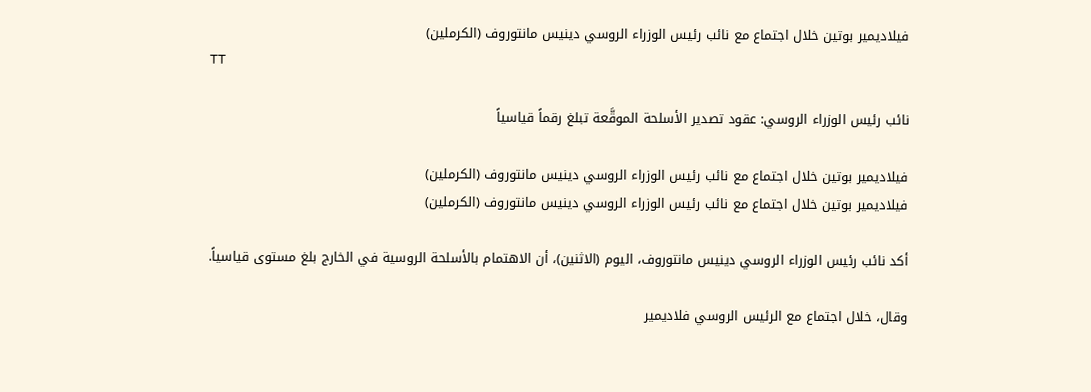فيلاديمير بوتين خلال اجتماع مع نائب رئيس الوزراء الروسي دينيس مانتوروف (الكرملين)
TT

نائب رئيس الوزراء الروسي: عقود تصدير الأسلحة الموقَّعة تبلغ رقماً قياسياً

فيلاديمير بوتين خلال اجتماع مع نائب رئيس الوزراء الروسي دينيس مانتوروف (الكرملين)
فيلاديمير بوتين خلال اجتماع مع نائب رئيس الوزراء الروسي دينيس مانتوروف (الكرملين)

أكد نائب رئيس الوزراء الروسي دينيس مانتوروف، اليوم (الاثنين)، أن الاهتمام بالأسلحة الروسية في الخارج بلغ مستوى قياسياً.

وقال، خلال اجتماع مع الرئيس الروسي فلاديمير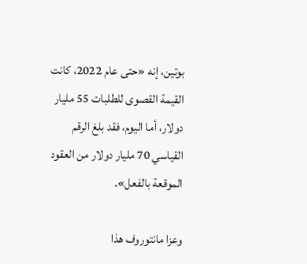بوتين، إنه «حتى عام 2022، كانت القيمة القصوى للطلبات 55 مليار دولار، أما اليوم، فقد بلغ الرقم القياسي 70 مليار دولار من العقود الموقعة بالفعل».

وعزا مانتوروف هذا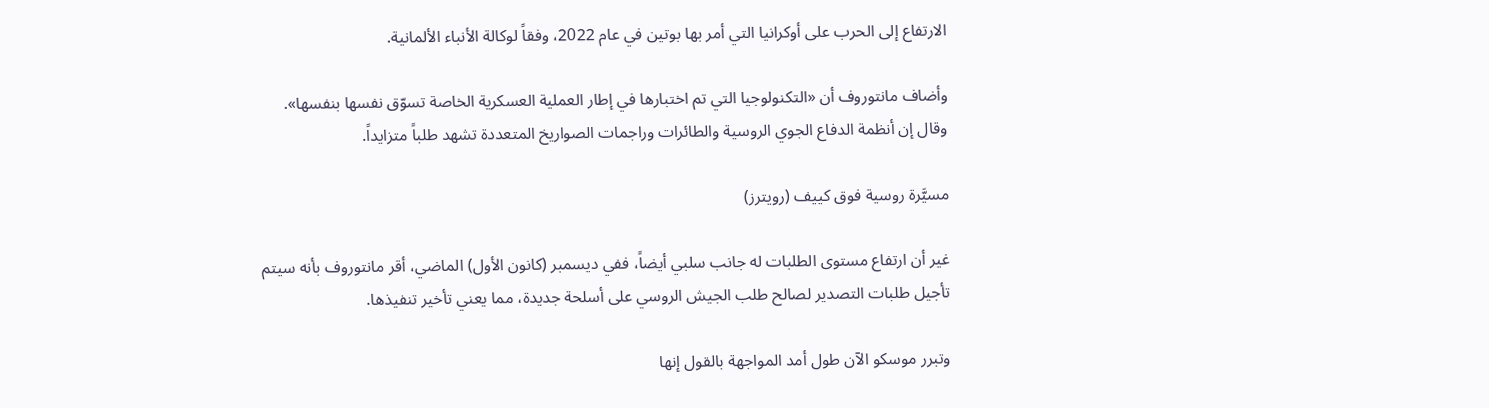الارتفاع إلى الحرب على أوكرانيا التي أمر بها بوتين في عام 2022، وفقاً لوكالة الأنباء الألمانية.

وأضاف مانتوروف أن «التكنولوجيا التي تم اختبارها في إطار العملية العسكرية الخاصة تسوّق نفسها بنفسها». وقال إن أنظمة الدفاع الجوي الروسية والطائرات وراجمات الصواريخ المتعددة تشهد طلباً متزايداً.

مسيَّرة روسية فوق كييف (رويترز)

غير أن ارتفاع مستوى الطلبات له جانب سلبي أيضاً، ففي ديسمبر (كانون الأول) الماضي، أقر مانتوروف بأنه سيتم تأجيل طلبات التصدير لصالح طلب الجيش الروسي على أسلحة جديدة، مما يعني تأخير تنفيذها.

وتبرر موسكو الآن طول أمد المواجهة بالقول إنها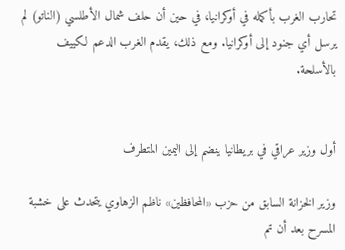تحارب الغرب بأكمله في أوكرانيا، في حين أن حلف شمال الأطلسي (الناتو) لم يرسل أي جنود إلى أوكرانيا. ومع ذلك، يقدم الغرب الدعم لكييف بالأسلحة.


أول وزير عراقي في بريطانيا ينضم إلى اليمين المتطرف

وزير الخزانة السابق من حزب «المحافظين» ناظم الزهاوي يتحدث على خشبة المسرح بعد أن تم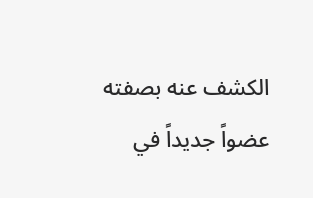الكشف عنه بصفته عضواً جديداً في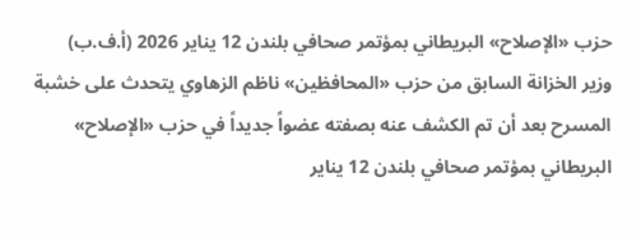حزب «الإصلاح» البريطاني بمؤتمر صحافي بلندن 12 يناير 2026 (أ.ف.ب)
وزير الخزانة السابق من حزب «المحافظين» ناظم الزهاوي يتحدث على خشبة المسرح بعد أن تم الكشف عنه بصفته عضواً جديداً في حزب «الإصلاح» البريطاني بمؤتمر صحافي بلندن 12 يناير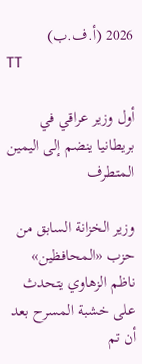2026 (أ.ف.ب)
TT

أول وزير عراقي في بريطانيا ينضم إلى اليمين المتطرف

وزير الخزانة السابق من حزب «المحافظين» ناظم الزهاوي يتحدث على خشبة المسرح بعد أن تم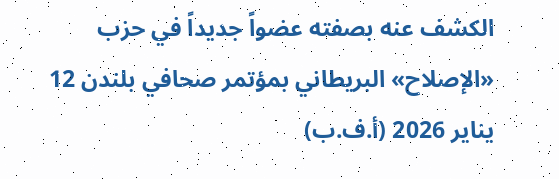الكشف عنه بصفته عضواً جديداً في حزب «الإصلاح» البريطاني بمؤتمر صحافي بلندن 12 يناير 2026 (أ.ف.ب)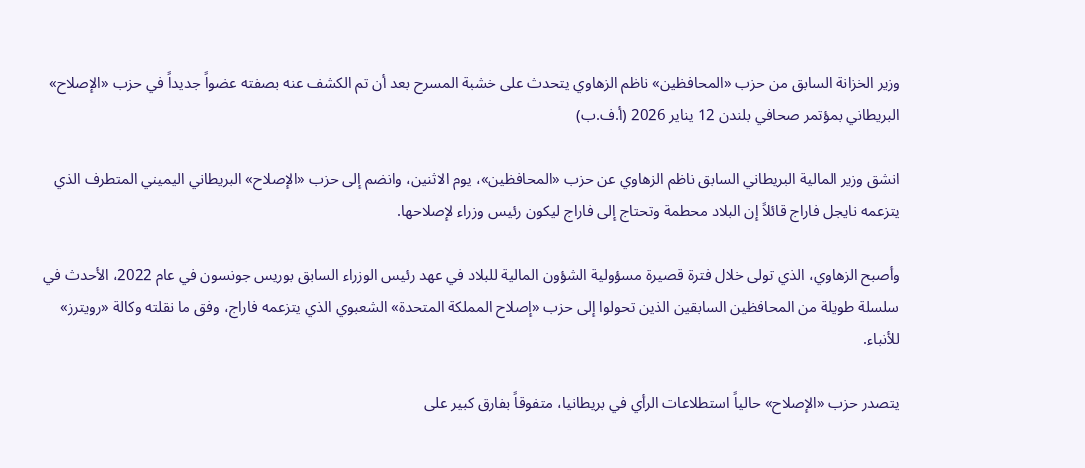وزير الخزانة السابق من حزب «المحافظين» ناظم الزهاوي يتحدث على خشبة المسرح بعد أن تم الكشف عنه بصفته عضواً جديداً في حزب «الإصلاح» البريطاني بمؤتمر صحافي بلندن 12 يناير 2026 (أ.ف.ب)

انشق وزير المالية البريطاني السابق ناظم الزهاوي عن حزب «المحافظين»، يوم الاثنين، وانضم إلى حزب «الإصلاح» البريطاني اليميني المتطرف الذي يتزعمه نايجل فاراج قائلاً إن البلاد محطمة وتحتاج إلى فاراج ليكون رئيس وزراء لإصلاحها.

وأصبح الزهاوي، الذي تولى خلال فترة قصيرة مسؤولية الشؤون المالية للبلاد في عهد رئيس الوزراء السابق بوريس جونسون في عام 2022، الأحدث في سلسلة طويلة من المحافظين السابقين الذين تحولوا إلى حزب «إصلاح المملكة المتحدة» الشعبوي الذي يتزعمه فاراج، وفق ما نقلته وكالة «رويترز» للأنباء.

يتصدر حزب «الإصلاح» حالياً استطلاعات الرأي في بريطانيا، متفوقاً بفارق كبير على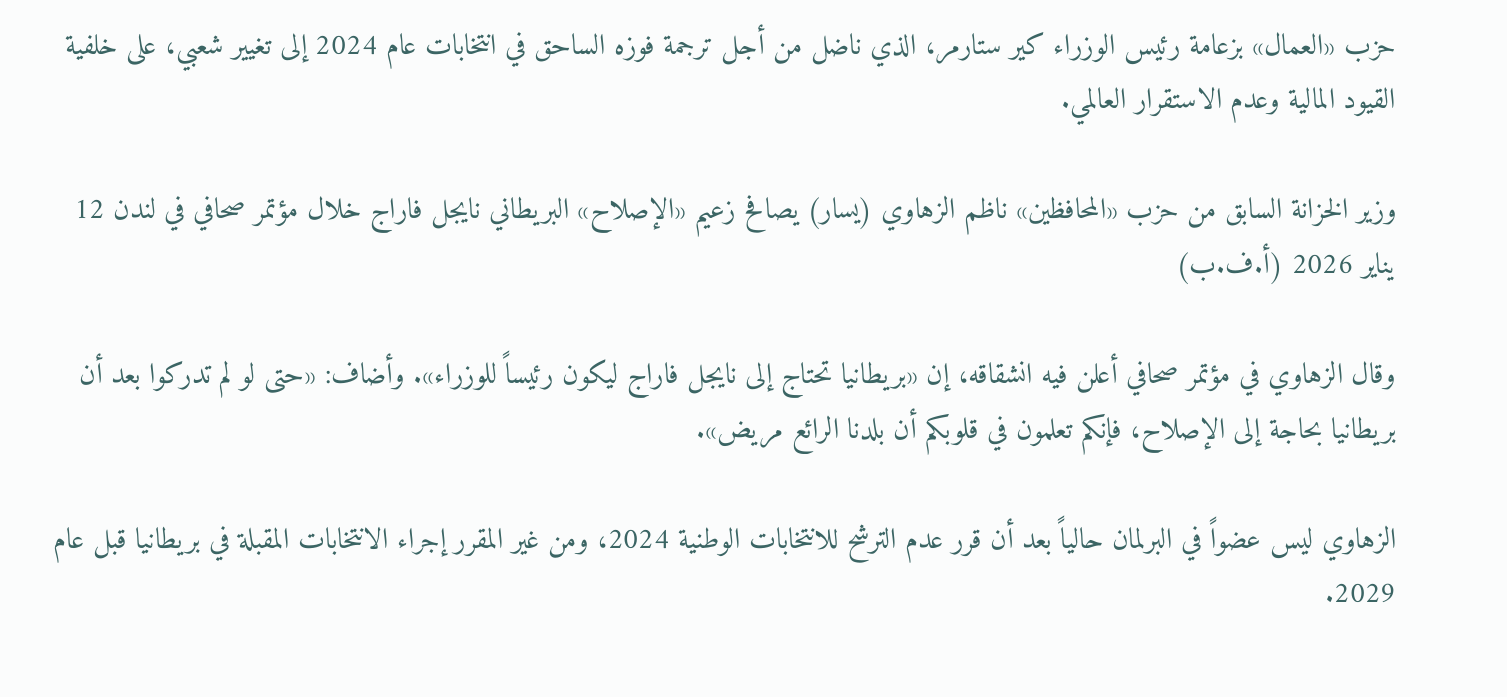حزب «العمال» بزعامة رئيس الوزراء كير ستارمر، الذي ناضل من أجل ترجمة فوزه الساحق في انتخابات عام 2024 إلى تغيير شعبي، على خلفية القيود المالية وعدم الاستقرار العالمي.

وزير الخزانة السابق من حزب «المحافظين» ناظم الزهاوي (يسار) يصافح زعيم «الإصلاح» البريطاني نايجل فاراج خلال مؤتمر صحافي في لندن 12 يناير 2026 (أ.ف.ب)

وقال الزهاوي في مؤتمر صحافي أعلن فيه انشقاقه، إن «بريطانيا تحتاج إلى نايجل فاراج ليكون رئيساً للوزراء». وأضاف: «حتى لو لم تدركوا بعد أن بريطانيا بحاجة إلى الإصلاح، فإنكم تعلمون في قلوبكم أن بلدنا الرائع مريض».

الزهاوي ليس عضواً في البرلمان حالياً بعد أن قرر عدم الترشح للانتخابات الوطنية 2024، ومن غير المقرر إجراء الانتخابات المقبلة في بريطانيا قبل عام 2029.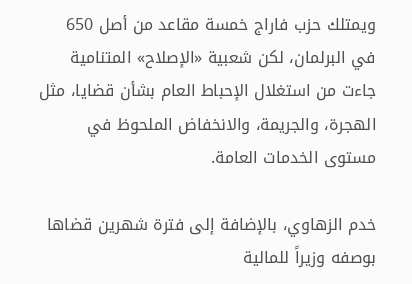ويمتلك حزب فاراج خمسة مقاعد من أصل 650 في البرلمان، لكن شعبية «الإصلاح» المتنامية جاءت من استغلال الإحباط العام بشأن قضايا، مثل الهجرة، والجريمة، والانخفاض الملحوظ في مستوى الخدمات العامة.

خدم الزهاوي، بالإضافة إلى فترة شهرين قضاها بوصفه وزيراً للمالية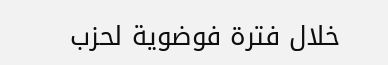خلال فترة فوضوية لحزب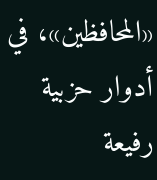«المحافظين»، في أدوار حزبية رفيعة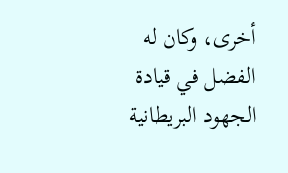أخرى، وكان له الفضل في قيادة الجهود البريطانية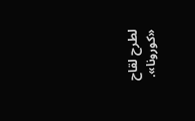لطرح لقاح «كورونا».